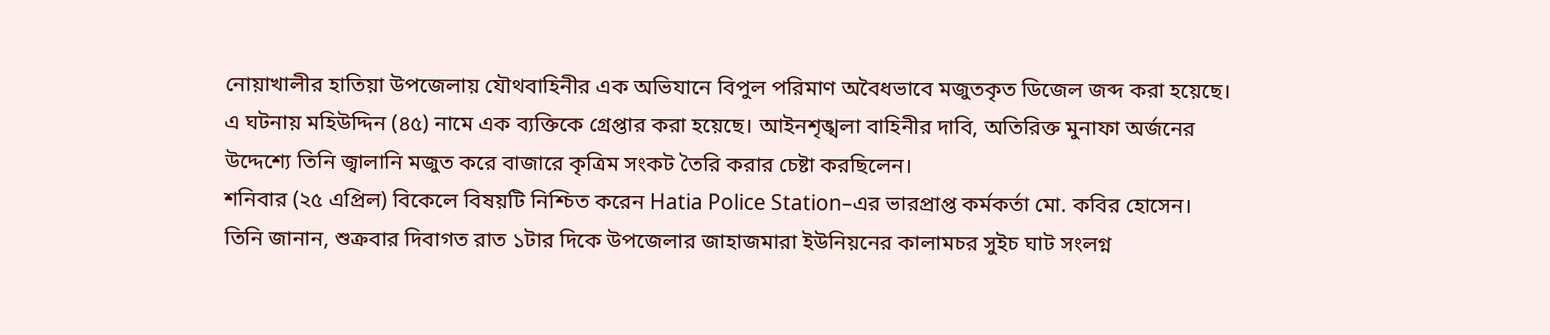নোয়াখালীর হাতিয়া উপজেলায় যৌথবাহিনীর এক অভিযানে বিপুল পরিমাণ অবৈধভাবে মজুতকৃত ডিজেল জব্দ করা হয়েছে। এ ঘটনায় মহিউদ্দিন (৪৫) নামে এক ব্যক্তিকে গ্রেপ্তার করা হয়েছে। আইনশৃঙ্খলা বাহিনীর দাবি, অতিরিক্ত মুনাফা অর্জনের উদ্দেশ্যে তিনি জ্বালানি মজুত করে বাজারে কৃত্রিম সংকট তৈরি করার চেষ্টা করছিলেন।
শনিবার (২৫ এপ্রিল) বিকেলে বিষয়টি নিশ্চিত করেন Hatia Police Station–এর ভারপ্রাপ্ত কর্মকর্তা মো. কবির হোসেন। তিনি জানান, শুক্রবার দিবাগত রাত ১টার দিকে উপজেলার জাহাজমারা ইউনিয়নের কালামচর সুইচ ঘাট সংলগ্ন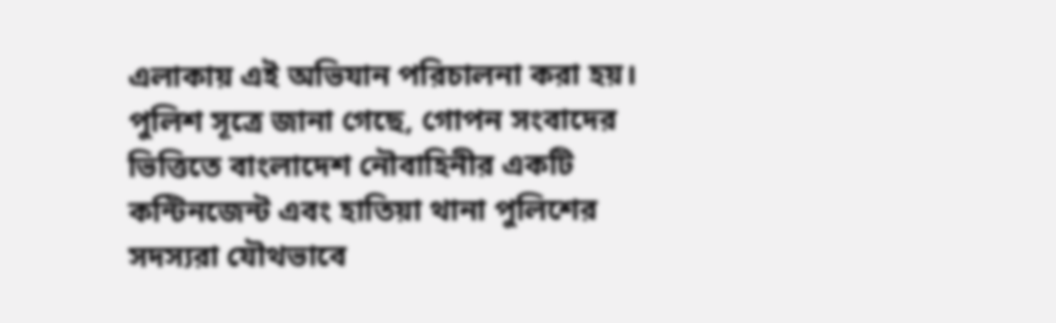এলাকায় এই অভিযান পরিচালনা করা হয়।
পুলিশ সূত্রে জানা গেছে, গোপন সংবাদের ভিত্তিতে বাংলাদেশ নৌবাহিনীর একটি কন্টিনজেন্ট এবং হাতিয়া থানা পুলিশের সদস্যরা যৌথভাবে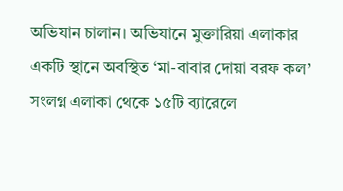অভিযান চালান। অভিযানে মুক্তারিয়া এলাকার একটি স্থানে অবস্থিত ‘মা-বাবার দোয়া বরফ কল’ সংলগ্ন এলাকা থেকে ১৫টি ব্যারেলে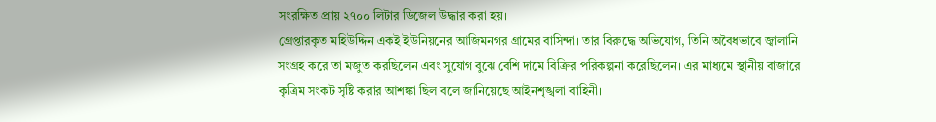সংরক্ষিত প্রায় ২৭০০ লিটার ডিজেল উদ্ধার করা হয়।
গ্রেপ্তারকৃত মহিউদ্দিন একই ইউনিয়নের আজিমনগর গ্রামের বাসিন্দা। তার বিরুদ্ধে অভিযোগ, তিনি অবৈধভাবে জ্বালানি সংগ্রহ করে তা মজুত করছিলেন এবং সুযোগ বুঝে বেশি দামে বিক্রির পরিকল্পনা করেছিলেন। এর মাধ্যমে স্থানীয় বাজারে কৃত্রিম সংকট সৃষ্টি করার আশঙ্কা ছিল বলে জানিয়েছে আইনশৃঙ্খলা বাহিনী।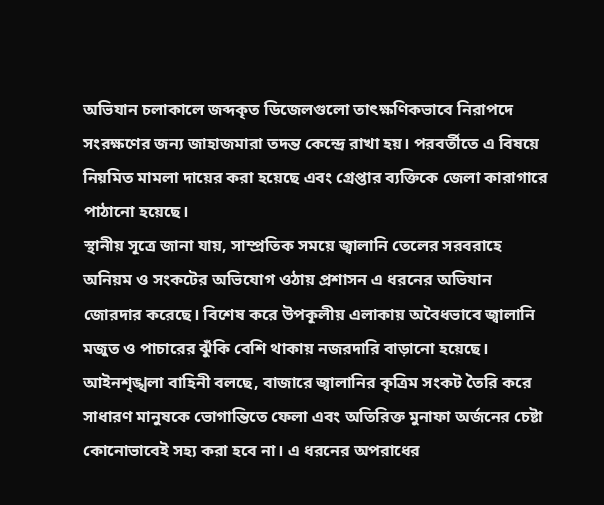অভিযান চলাকালে জব্দকৃত ডিজেলগুলো তাৎক্ষণিকভাবে নিরাপদে সংরক্ষণের জন্য জাহাজমারা তদন্ত কেন্দ্রে রাখা হয়। পরবর্তীতে এ বিষয়ে নিয়মিত মামলা দায়ের করা হয়েছে এবং গ্রেপ্তার ব্যক্তিকে জেলা কারাগারে পাঠানো হয়েছে।
স্থানীয় সূত্রে জানা যায়, সাম্প্রতিক সময়ে জ্বালানি তেলের সরবরাহে অনিয়ম ও সংকটের অভিযোগ ওঠায় প্রশাসন এ ধরনের অভিযান জোরদার করেছে। বিশেষ করে উপকূলীয় এলাকায় অবৈধভাবে জ্বালানি মজুত ও পাচারের ঝুঁকি বেশি থাকায় নজরদারি বাড়ানো হয়েছে।
আইনশৃঙ্খলা বাহিনী বলছে, বাজারে জ্বালানির কৃত্রিম সংকট তৈরি করে সাধারণ মানুষকে ভোগান্তিতে ফেলা এবং অতিরিক্ত মুনাফা অর্জনের চেষ্টা কোনোভাবেই সহ্য করা হবে না। এ ধরনের অপরাধের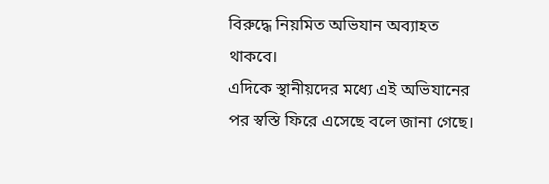বিরুদ্ধে নিয়মিত অভিযান অব্যাহত থাকবে।
এদিকে স্থানীয়দের মধ্যে এই অভিযানের পর স্বস্তি ফিরে এসেছে বলে জানা গেছে।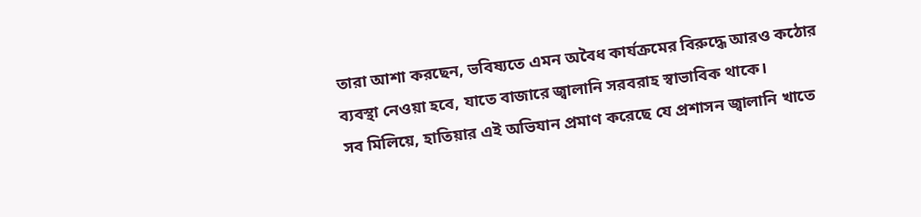তারা আশা করছেন, ভবিষ্যতে এমন অবৈধ কার্যক্রমের বিরুদ্ধে আরও কঠোর ব্যবস্থা নেওয়া হবে, যাতে বাজারে জ্বালানি সরবরাহ স্বাভাবিক থাকে।
সব মিলিয়ে, হাতিয়ার এই অভিযান প্রমাণ করেছে যে প্রশাসন জ্বালানি খাতে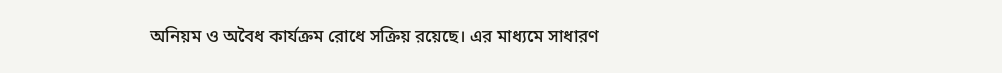অনিয়ম ও অবৈধ কার্যক্রম রোধে সক্রিয় রয়েছে। এর মাধ্যমে সাধারণ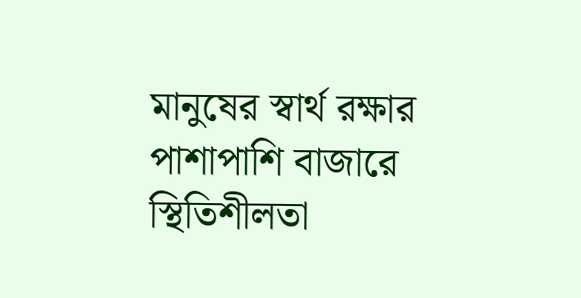মানুষের স্বার্থ রক্ষার পাশাপাশি বাজারে স্থিতিশীলতা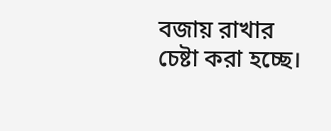বজায় রাখার চেষ্টা করা হচ্ছে।